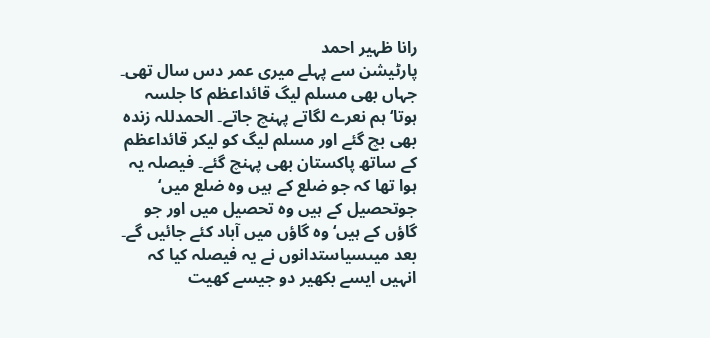رانا ظہیر احمد
پارٹیشن سے پہلے میری عمر دس سال تھی۔ جہاں بھی مسلم لیگ قائداعظم کا جلسہ ہوتا‘ ہم نعرے لگاتے پہنچ جاتے۔ الحمدللہ زندہ بھی بچ گئے اور مسلم لیگ کو لیکر قائداعظم کے ساتھ پاکستان بھی پہنچ گئے۔ فیصلہ یہ ہوا تھا کہ جو ضلع کے ہیں وہ ضلع میں‘ جوتحصیل کے ہیں وہ تحصیل میں اور جو گاؤں کے ہیں‘ وہ گاؤں میں آباد کئے جائیں گے۔ بعد میںسیاستدانوں نے یہ فیصلہ کیا کہ انہیں ایسے بکھیر دو جیسے کھیت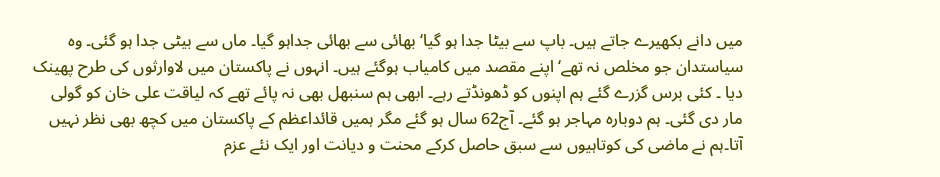میں دانے بکھیرے جاتے ہیں۔ باپ سے بیٹا جدا ہو گیا‘ بھائی سے بھائی جداہو گیا۔ ماں سے بیٹی جدا ہو گئی۔ وہ سیاستدان جو مخلص نہ تھے‘ اپنے مقصد میں کامیاب ہوگئے ہیں۔ انہوں نے پاکستان میں لاوارثوں کی طرح پھینک دیا ۔ کئی برس گزرے گئے ہم اپنوں کو ڈھونڈتے رہے۔ ابھی ہم سنبھل بھی نہ پائے تھے کہ لیاقت علی خان کو گولی مار دی گئی۔ ہم دوبارہ مہاجر ہو گئے۔ آج62 سال ہو گئے مگر ہمیں قائداعظم کے پاکستان میں کچھ بھی نظر نہیں آتا۔ہم نے ماضی کی کوتاہیوں سے سبق حاصل کرکے محنت و دیانت اور ایک نئے عزم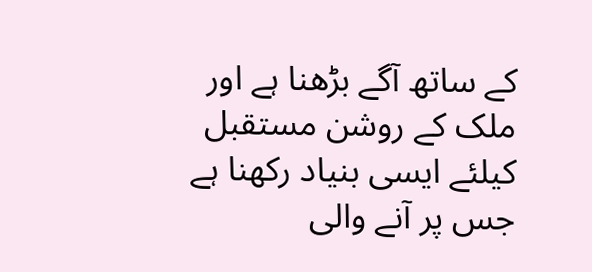کے ساتھ آگے بڑھنا ہے اور ملک کے روشن مستقبل کیلئے ایسی بنیاد رکھنا ہے جس پر آنے والی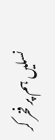نسلیں ہم پر فخر کر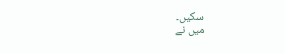سکیں۔
میں نے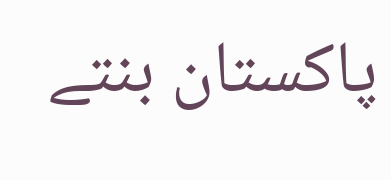پاکستان بنتے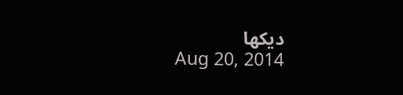دیکھا
Aug 20, 2014